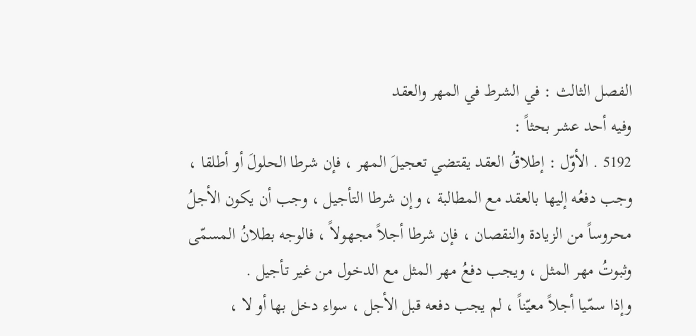الفصل الثالث : في الشرط في المهر والعقد
وفيه أحد عشر بحثاً :
5192 . الأوّل : إطلاقُ العقد يقتضي تعجيلَ المهر ، فإن شرطا الحلولَ أو أطلقا ،
وجب دفعُه إليها بالعقد مع المطالبة ، وإن شرطا التأجيل ، وجب أن يكون الأجلُ
محروساً من الزيادة والنقصان ، فإن شرطا أجلاً مجهولاً ، فالوجه بطلانُ المسمّى
وثبوتُ مهر المثل ، ويجب دفعُ مهر المثل مع الدخول من غير تأجيل .
وإذا سمّيا أجلاً معيّناً ، لم يجب دفعه قبل الأجل ، سواء دخل بها أو لا ،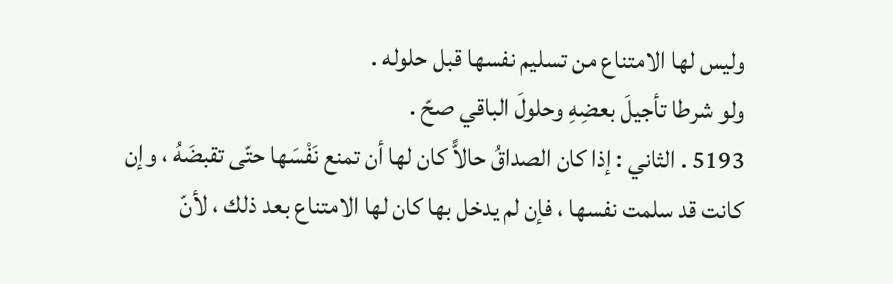وليس لها الامتناع من تسليم نفسها قبل حلوله .
ولو شرطا تأجيلَ بعضِهِ وحلولَ الباقي صحّ .
5193 . الثاني : إذا كان الصداقُ حالاًّ كان لها أن تمنع نَفْسَها حتّى تقبضَهُ ، وإن
كانت قد سلمت نفسها ، فإن لم يدخل بها كان لها الامتناع بعد ذلك ، لأنّ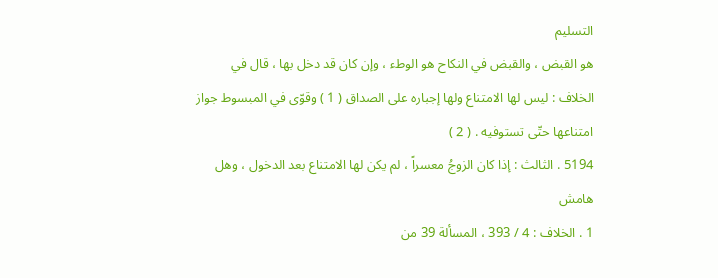التسليم
هو القبض ، والقبض في النكاح هو الوطء ، وإن كان قد دخل بها ، قال في
الخلاف : ليس لها الامتناع ولها إجباره على الصداق ( 1 ) وقوّى في المبسوط جواز
امتناعها حتّى تستوفيه . ( 2 )
5194 . الثالث : إذا كان الزوجُ معسراً ، لم يكن لها الامتناع بعد الدخول ، وهل
هامش
1 . الخلاف : 4 / 393 ، المسألة 39 من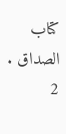كتاب الصداق .
2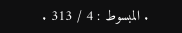. المبسوط : 4 / 313 .